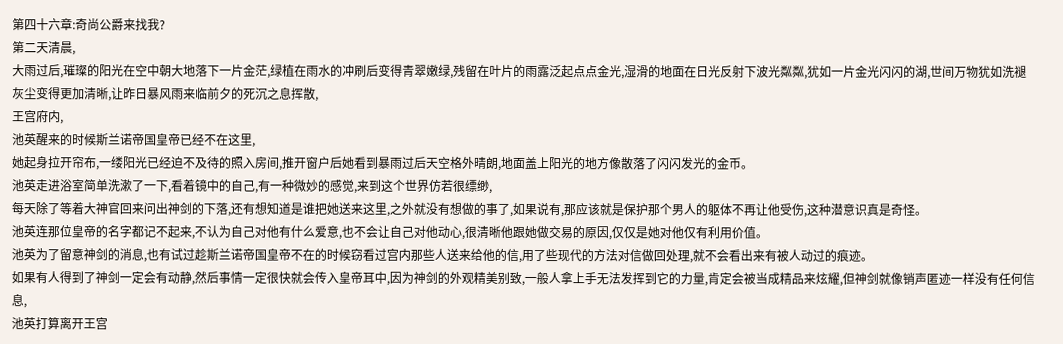第四十六章:奇尚公爵来找我?
第二天清晨,
大雨过后,璀璨的阳光在空中朝大地落下一片金茫,绿植在雨水的冲刷后变得青翠嫩绿,残留在叶片的雨露泛起点点金光,湿滑的地面在日光反射下波光粼粼,犹如一片金光闪闪的湖,世间万物犹如洗褪灰尘变得更加清晰,让昨日暴风雨来临前夕的死沉之息挥散,
王宫府内,
池英醒来的时候斯兰诺帝国皇帝已经不在这里,
她起身拉开帘布,一缕阳光已经迫不及待的照入房间,推开窗户后她看到暴雨过后天空格外晴朗,地面盖上阳光的地方像散落了闪闪发光的金币。
池英走进浴室简单洗漱了一下,看着镜中的自己,有一种微妙的感觉,来到这个世界仿若很缥缈,
每天除了等着大神官回来问出神剑的下落,还有想知道是谁把她送来这里,之外就没有想做的事了,如果说有,那应该就是保护那个男人的躯体不再让他受伤,这种潜意识真是奇怪。
池英连那位皇帝的名字都记不起来,不认为自己对他有什么爱意,也不会让自己对他动心,很清晰他跟她做交易的原因,仅仅是她对他仅有利用价值。
池英为了留意神剑的消息,也有试过趁斯兰诺帝国皇帝不在的时候窃看过宫内那些人送来给他的信,用了些现代的方法对信做回处理,就不会看出来有被人动过的痕迹。
如果有人得到了神剑一定会有动静,然后事情一定很快就会传入皇帝耳中,因为神剑的外观精美别致,一般人拿上手无法发挥到它的力量,肯定会被当成精品来炫耀,但神剑就像销声匿迹一样没有任何信息,
池英打算离开王宫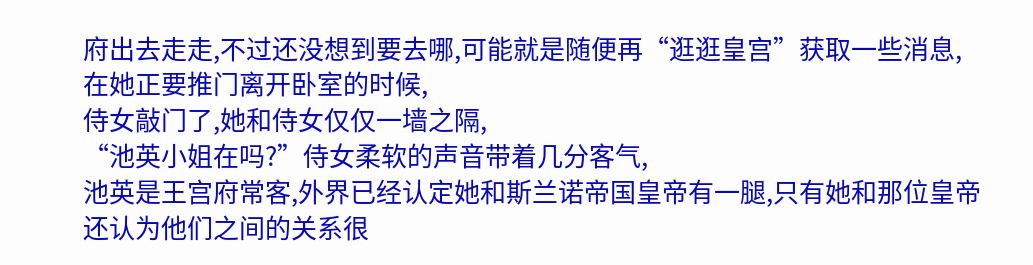府出去走走,不过还没想到要去哪,可能就是随便再“逛逛皇宫”获取一些消息,
在她正要推门离开卧室的时候,
侍女敲门了,她和侍女仅仅一墙之隔,
“池英小姐在吗?”侍女柔软的声音带着几分客气,
池英是王宫府常客,外界已经认定她和斯兰诺帝国皇帝有一腿,只有她和那位皇帝还认为他们之间的关系很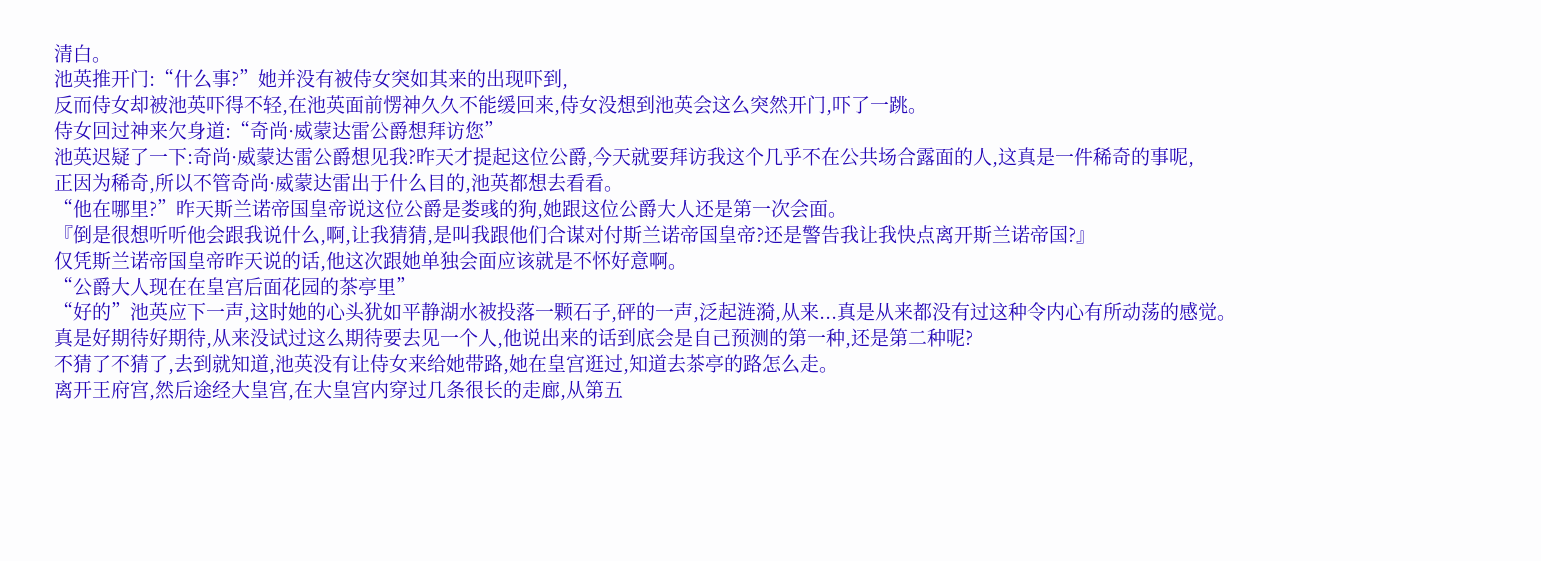清白。
池英推开门:“什么事?”她并没有被侍女突如其来的出现吓到,
反而侍女却被池英吓得不轻,在池英面前愣神久久不能缓回来,侍女没想到池英会这么突然开门,吓了一跳。
侍女回过神来欠身道:“奇尚·威蒙达雷公爵想拜访您”
池英迟疑了一下:奇尚·威蒙达雷公爵想见我?昨天才提起这位公爵,今天就要拜访我这个几乎不在公共场合露面的人,这真是一件稀奇的事呢,
正因为稀奇,所以不管奇尚·威蒙达雷出于什么目的,池英都想去看看。
“他在哪里?”昨天斯兰诺帝国皇帝说这位公爵是娄彧的狗,她跟这位公爵大人还是第一次会面。
『倒是很想听听他会跟我说什么,啊,让我猜猜,是叫我跟他们合谋对付斯兰诺帝国皇帝?还是警告我让我快点离开斯兰诺帝国?』
仅凭斯兰诺帝国皇帝昨天说的话,他这次跟她单独会面应该就是不怀好意啊。
“公爵大人现在在皇宫后面花园的茶亭里”
“好的”池英应下一声,这时她的心头犹如平静湖水被投落一颗石子,砰的一声,泛起涟漪,从来...真是从来都没有过这种令内心有所动荡的感觉。
真是好期待好期待,从来没试过这么期待要去见一个人,他说出来的话到底会是自己预测的第一种,还是第二种呢?
不猜了不猜了,去到就知道,池英没有让侍女来给她带路,她在皇宫逛过,知道去茶亭的路怎么走。
离开王府宫,然后途经大皇宫,在大皇宫内穿过几条很长的走廊,从第五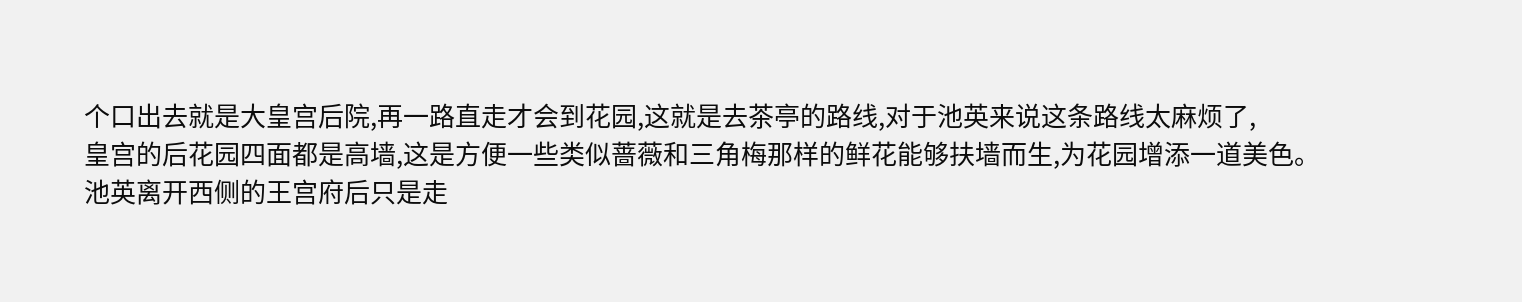个口出去就是大皇宫后院,再一路直走才会到花园,这就是去茶亭的路线,对于池英来说这条路线太麻烦了,
皇宫的后花园四面都是高墙,这是方便一些类似蔷薇和三角梅那样的鲜花能够扶墙而生,为花园增添一道美色。
池英离开西侧的王宫府后只是走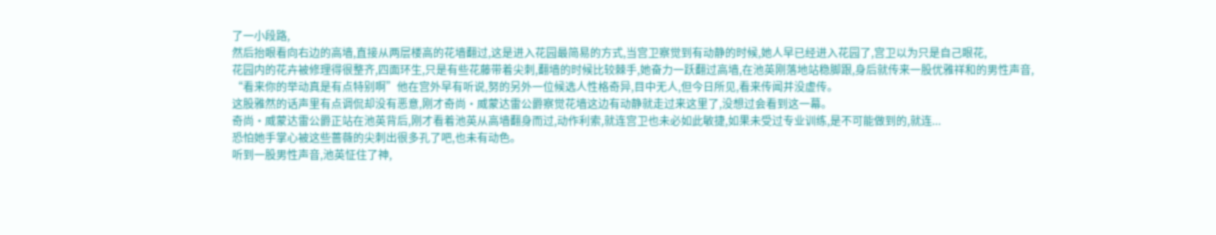了一小段路,
然后抬眼看向右边的高墙,直接从两层楼高的花墙翻过,这是进入花园最简易的方式,当宫卫察觉到有动静的时候,她人早已经进入花园了,宫卫以为只是自己眼花,
花园内的花卉被修理得很整齐,四面环生,只是有些花藤带着尖刺,翻墙的时候比较棘手,她奋力一跃翻过高墙,在池英刚落地站稳脚跟,身后就传来一股优雅祥和的男性声音,
“看来你的举动真是有点特别啊”他在宫外早有听说,努的另外一位候选人性格奇异,目中无人,但今日所见,看来传闻并没虚传。
这股雅然的话声里有点调侃却没有恶意,刚才奇尚·威蒙达雷公爵察觉花墙这边有动静就走过来这里了,没想过会看到这一幕。
奇尚·威蒙达雷公爵正站在池英背后,刚才看着池英从高墙翻身而过,动作利索,就连宫卫也未必如此敏捷,如果未受过专业训练,是不可能做到的,就连...
恐怕她手掌心被这些蔷薇的尖刺出很多孔了吧,也未有动色。
听到一股男性声音,池英怔住了神,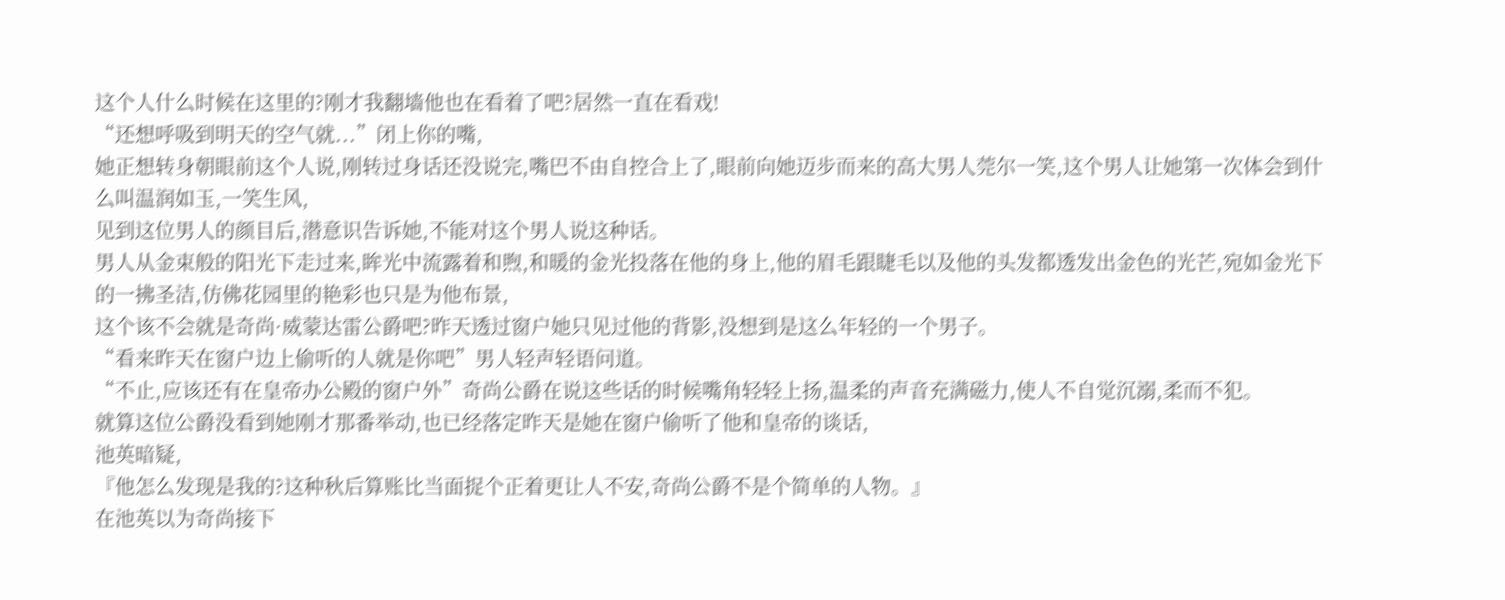这个人什么时候在这里的?刚才我翻墙他也在看着了吧?居然一直在看戏!
“还想呼吸到明天的空气就...”闭上你的嘴,
她正想转身朝眼前这个人说,刚转过身话还没说完,嘴巴不由自控合上了,眼前向她迈步而来的高大男人莞尔一笑,这个男人让她第一次体会到什么叫温润如玉,一笑生风,
见到这位男人的颜目后,潜意识告诉她,不能对这个男人说这种话。
男人从金束般的阳光下走过来,眸光中流露着和煦,和暖的金光投落在他的身上,他的眉毛跟睫毛以及他的头发都透发出金色的光芒,宛如金光下的一拂圣洁,仿佛花园里的艳彩也只是为他布景,
这个该不会就是奇尚·威蒙达雷公爵吧?昨天透过窗户她只见过他的背影,没想到是这么年轻的一个男子。
“看来昨天在窗户边上偷听的人就是你吧”男人轻声轻语问道。
“不止,应该还有在皇帝办公殿的窗户外”奇尚公爵在说这些话的时候嘴角轻轻上扬,温柔的声音充满磁力,使人不自觉沉溺,柔而不犯。
就算这位公爵没看到她刚才那番举动,也已经落定昨天是她在窗户偷听了他和皇帝的谈话,
池英暗疑,
『他怎么发现是我的?这种秋后算账比当面捉个正着更让人不安,奇尚公爵不是个简单的人物。』
在池英以为奇尚接下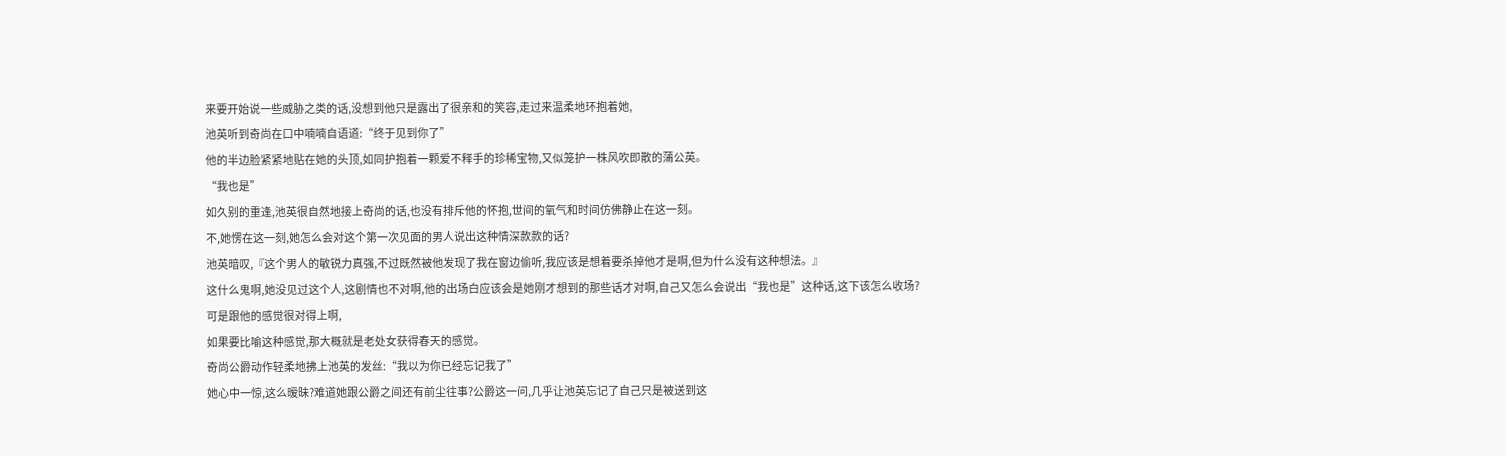来要开始说一些威胁之类的话,没想到他只是露出了很亲和的笑容,走过来温柔地环抱着她,
池英听到奇尚在口中喃喃自语道:“终于见到你了”
他的半边脸紧紧地贴在她的头顶,如同护抱着一颗爱不释手的珍稀宝物,又似笼护一株风吹即散的蒲公英。
“我也是”
如久别的重逢,池英很自然地接上奇尚的话,也没有排斥他的怀抱,世间的氧气和时间仿佛静止在这一刻。
不,她愣在这一刻,她怎么会对这个第一次见面的男人说出这种情深款款的话?
池英暗叹,『这个男人的敏锐力真强,不过既然被他发现了我在窗边偷听,我应该是想着要杀掉他才是啊,但为什么没有这种想法。』
这什么鬼啊,她没见过这个人,这剧情也不对啊,他的出场白应该会是她刚才想到的那些话才对啊,自己又怎么会说出“我也是”这种话,这下该怎么收场?
可是跟他的感觉很对得上啊,
如果要比喻这种感觉,那大概就是老处女获得春天的感觉。
奇尚公爵动作轻柔地拂上池英的发丝:“我以为你已经忘记我了”
她心中一惊,这么暧昧?难道她跟公爵之间还有前尘往事?公爵这一问,几乎让池英忘记了自己只是被送到这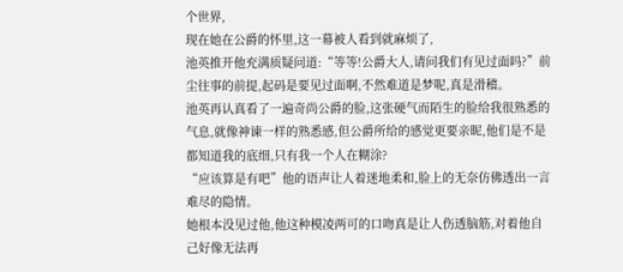个世界,
现在她在公爵的怀里,这一幕被人看到就麻烦了,
池英推开他充满质疑问道:“等等!公爵大人,请问我们有见过面吗?”前尘往事的前提,起码是要见过面啊,不然难道是梦呢,真是滑稽。
池英再认真看了一遍奇尚公爵的脸,这张硬气而陌生的脸给我很熟悉的气息,就像神谏一样的熟悉感,但公爵所给的感觉更要亲昵,他们是不是都知道我的底细,只有我一个人在糊涂?
“应该算是有吧”他的语声让人着迷地柔和,脸上的无奈仿佛透出一言难尽的隐情。
她根本没见过他,他这种模凌两可的口吻真是让人伤透脑筋,对着他自己好像无法再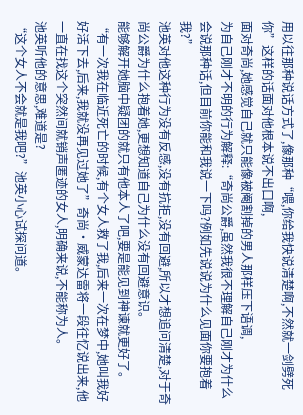用以往那种说话方式了,像那种“喂,你给我快说清楚啊,不然就一剑劈死你”这样的话面对他根本说不出口啊,
面对奇尚,她感觉自己就只能像被阉割掉的男人那样压下语调,
为自己刚才不明的行为解释:“奇尚公爵,虽然我很不理解自己刚才为什么会说那种话,但目前你能和我说一下吗?例如先说说为什么见面你要抱着我?”
池英对他这种行为没有反感,没有抗拒,没有回避,所以才想追问清楚,对于奇尚公爵为什么抱着她,更想知道自己为什么没有回避意识。
能够解开她脑中疑团的就只有他本人了吧,要是能见到神谏就更好了。
“有一次我在临近死亡的时候,有个女人救了我,后来一次在梦中,她叫我好好活下去,后来,我就没再见过她了”奇尚·威蒙达雷将一段往忆说出来,他一直在找这个突然间就销声匿迹的女人,明确来说,不能称为人。
池英听他的意思,难道是?
“这个女人不会就是我吧?”池英小心试探问道。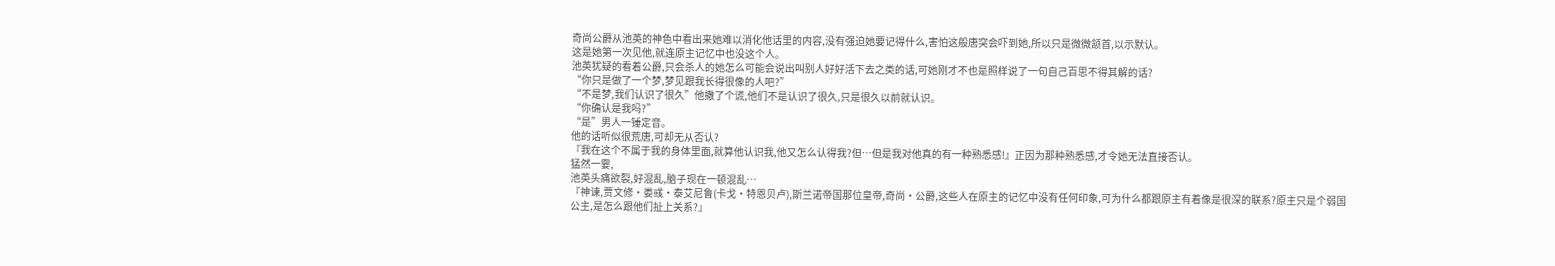奇尚公爵从池英的神色中看出来她难以消化他话里的内容,没有强迫她要记得什么,害怕这般唐突会吓到她,所以只是微微颔首,以示默认。
这是她第一次见他,就连原主记忆中也没这个人。
池英犹疑的看着公爵,只会杀人的她怎么可能会说出叫别人好好活下去之类的话,可她刚才不也是照样说了一句自己百思不得其解的话?
“你只是做了一个梦,梦见跟我长得很像的人吧?”
“不是梦,我们认识了很久”他撒了个谎,他们不是认识了很久,只是很久以前就认识。
“你确认是我吗?”
“是”男人一锤定音。
他的话听似很荒唐,可却无从否认?
『我在这个不属于我的身体里面,就算他认识我,他又怎么认得我?但…但是我对他真的有一种熟悉感!』正因为那种熟悉感,才令她无法直接否认。
猛然一霎,
池英头痛欲裂,好混乱,脑子现在一顿混乱…
『神谏,贾文修·娄彧·泰艾尼鲁(卡戈·特恩贝卢),斯兰诺帝国那位皇帝,奇尚·公爵,这些人在原主的记忆中没有任何印象,可为什么都跟原主有着像是很深的联系?原主只是个弱国公主,是怎么跟他们扯上关系?』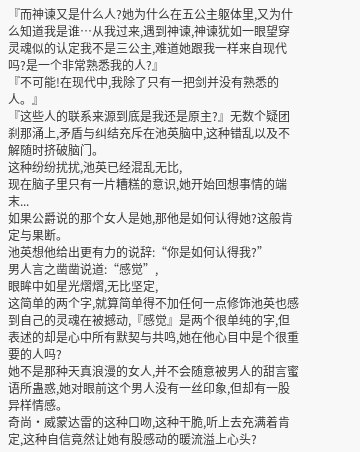『而神谏又是什么人?她为什么在五公主躯体里,又为什么知道我是谁…从我过来,遇到神谏,神谏犹如一眼望穿灵魂似的认定我不是三公主,难道她跟我一样来自现代吗?是一个非常熟悉我的人?』
『不可能!在现代中,我除了只有一把剑并没有熟悉的人。』
『这些人的联系来源到底是我还是原主?』无数个疑团刹那涌上,矛盾与纠结充斥在池英脑中,这种错乱以及不解随时挤破脑门。
这种纷纷扰扰,池英已经混乱无比,
现在脑子里只有一片糟糕的意识,她开始回想事情的端末...
如果公爵说的那个女人是她,那他是如何认得她?这般肯定与果断。
池英想他给出更有力的说辞:“你是如何认得我?”
男人言之凿凿说道:“感觉”,
眼眸中如星光熠熠,无比坚定,
这简单的两个字,就算简单得不加任何一点修饰池英也感到自己的灵魂在被撼动,『感觉』是两个很单纯的字,但表述的却是心中所有默契与共鸣,她在他心目中是个很重要的人吗?
她不是那种天真浪漫的女人,并不会随意被男人的甜言蜜语所蛊惑,她对眼前这个男人没有一丝印象,但却有一股异样情感。
奇尚·威蒙达雷的这种口吻,这种干脆,听上去充满着肯定,这种自信竟然让她有股感动的暖流溢上心头?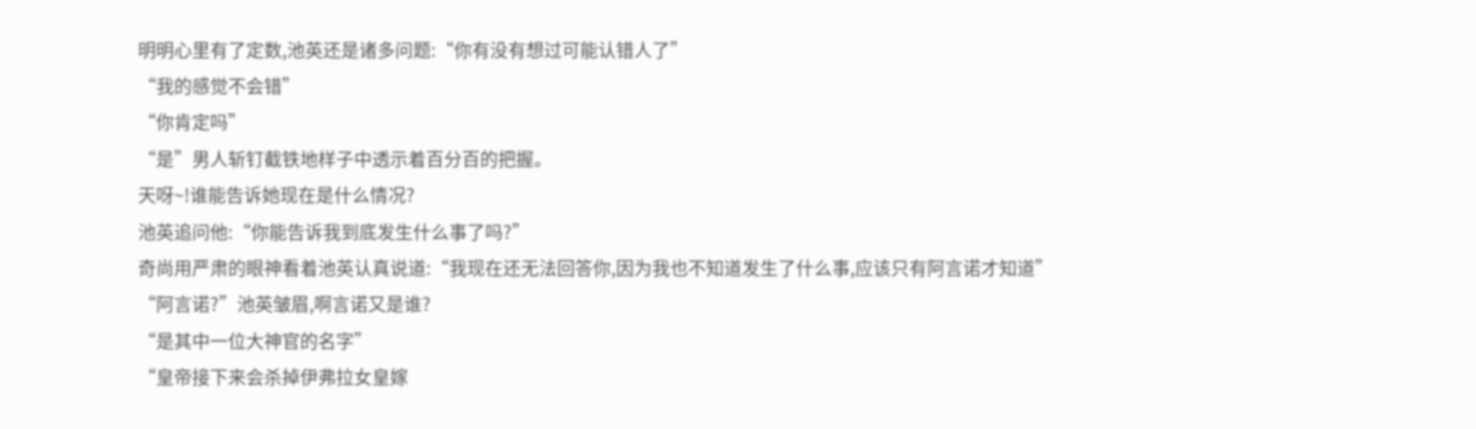明明心里有了定数,池英还是诸多问题:“你有没有想过可能认错人了”
“我的感觉不会错”
“你肯定吗”
“是”男人斩钉截铁地样子中透示着百分百的把握。
天呀~!谁能告诉她现在是什么情况?
池英追问他:“你能告诉我到底发生什么事了吗?”
奇尚用严肃的眼神看着池英认真说道:“我现在还无法回答你,因为我也不知道发生了什么事,应该只有阿言诺才知道”
“阿言诺?”池英皱眉,啊言诺又是谁?
“是其中一位大神官的名字”
“皇帝接下来会杀掉伊弗拉女皇嫁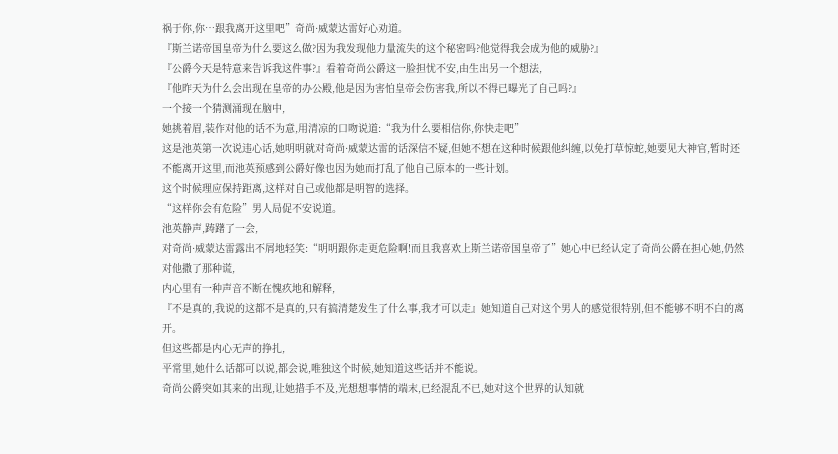祸于你,你…跟我离开这里吧”奇尚·威蒙达雷好心劝道。
『斯兰诺帝国皇帝为什么要这么做?因为我发现他力量流失的这个秘密吗?他觉得我会成为他的威胁?』
『公爵今天是特意来告诉我这件事?』看着奇尚公爵这一脸担忧不安,由生出另一个想法,
『他昨天为什么会出现在皇帝的办公殿,他是因为害怕皇帝会伤害我,所以不得已曝光了自己吗?』
一个接一个猜测涌现在脑中,
她挑着眉,装作对他的话不为意,用清凉的口吻说道:“我为什么要相信你,你快走吧”
这是池英第一次说违心话,她明明就对奇尚·威蒙达雷的话深信不疑,但她不想在这种时候跟他纠缠,以免打草惊蛇,她要见大神官,暂时还不能离开这里,而池英预感到公爵好像也因为她而打乱了他自己原本的一些计划。
这个时候理应保持距离,这样对自己或他都是明智的选择。
“这样你会有危险”男人局促不安说道。
池英静声,踌躇了一会,
对奇尚·威蒙达雷露出不屑地轻笑:“明明跟你走更危险啊!而且我喜欢上斯兰诺帝国皇帝了”她心中已经认定了奇尚公爵在担心她,仍然对他撒了那种谎,
内心里有一种声音不断在愧疚地和解释,
『不是真的,我说的这都不是真的,只有搞清楚发生了什么事,我才可以走』她知道自己对这个男人的感觉很特别,但不能够不明不白的离开。
但这些都是内心无声的挣扎,
平常里,她什么话都可以说,都会说,唯独这个时候,她知道这些话并不能说。
奇尚公爵突如其来的出现,让她措手不及,光想想事情的端末,已经混乱不已,她对这个世界的认知就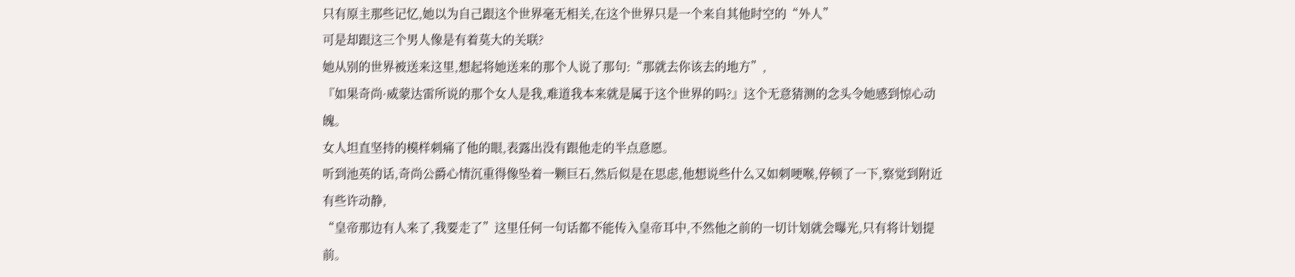只有原主那些记忆,她以为自己跟这个世界毫无相关,在这个世界只是一个来自其他时空的“外人”
可是却跟这三个男人像是有着莫大的关联?
她从别的世界被送来这里,想起将她送来的那个人说了那句:“那就去你该去的地方”,
『如果奇尚·威蒙达雷所说的那个女人是我,难道我本来就是属于这个世界的吗?』这个无意猜测的念头令她感到惊心动魄。
女人坦直坚持的模样刺痛了他的眼,表露出没有跟他走的半点意愿。
听到池英的话,奇尚公爵心情沉重得像坠着一颗巨石,然后似是在思虑,他想说些什么又如刺哽喉,停顿了一下,察觉到附近有些许动静,
“皇帝那边有人来了,我要走了”这里任何一句话都不能传入皇帝耳中,不然他之前的一切计划就会曝光,只有将计划提前。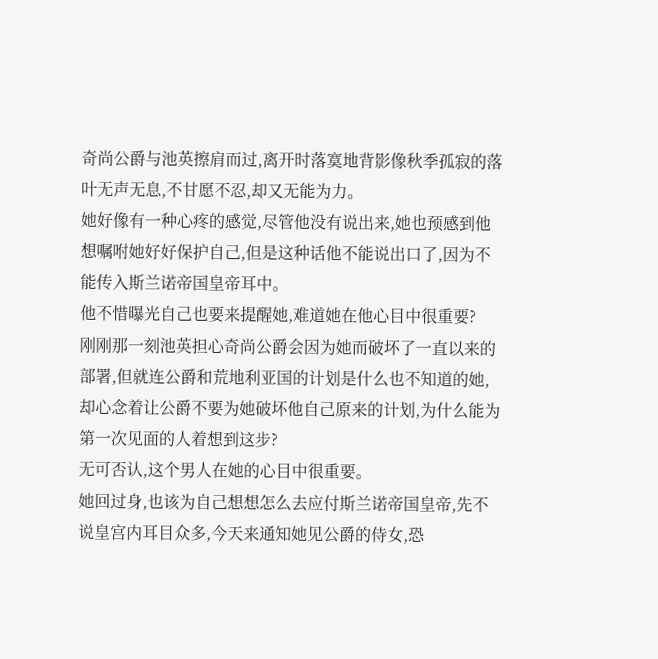奇尚公爵与池英擦肩而过,离开时落寞地背影像秋季孤寂的落叶无声无息,不甘愿不忍,却又无能为力。
她好像有一种心疼的感觉,尽管他没有说出来,她也预感到他想嘱咐她好好保护自己,但是这种话他不能说出口了,因为不能传入斯兰诺帝国皇帝耳中。
他不惜曝光自己也要来提醒她,难道她在他心目中很重要?
刚刚那一刻池英担心奇尚公爵会因为她而破坏了一直以来的部署,但就连公爵和荒地利亚国的计划是什么也不知道的她,却心念着让公爵不要为她破坏他自己原来的计划,为什么能为第一次见面的人着想到这步?
无可否认,这个男人在她的心目中很重要。
她回过身,也该为自己想想怎么去应付斯兰诺帝国皇帝,先不说皇宫内耳目众多,今天来通知她见公爵的侍女,恐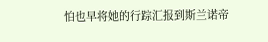怕也早将她的行踪汇报到斯兰诺帝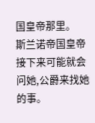国皇帝那里。
斯兰诺帝国皇帝接下来可能就会问她,公爵来找她的事。